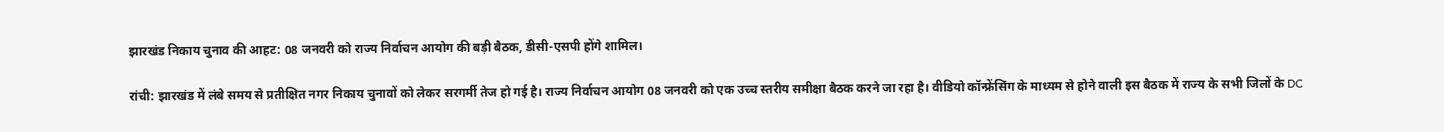झारखंड निकाय चुनाव की आहट: 08 जनवरी को राज्य निर्वाचन आयोग की बड़ी बैठक, डीसी-एसपी होंगे शामिल।

रांची: झारखंड में लंबे समय से प्रतीक्षित नगर निकाय चुनावों को लेकर सरगर्मी तेज हो गई है। राज्य निर्वाचन आयोग 08 जनवरी को एक उच्च स्तरीय समीक्षा बैठक करने जा रहा है। वीडियो कॉन्फ्रेंसिंग के माध्यम से होने वाली इस बैठक में राज्य के सभी जिलों के DC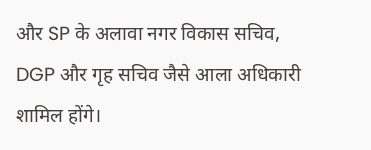और SP के अलावा नगर विकास सचिव, DGP और गृह सचिव जैसे आला अधिकारी शामिल होंगे।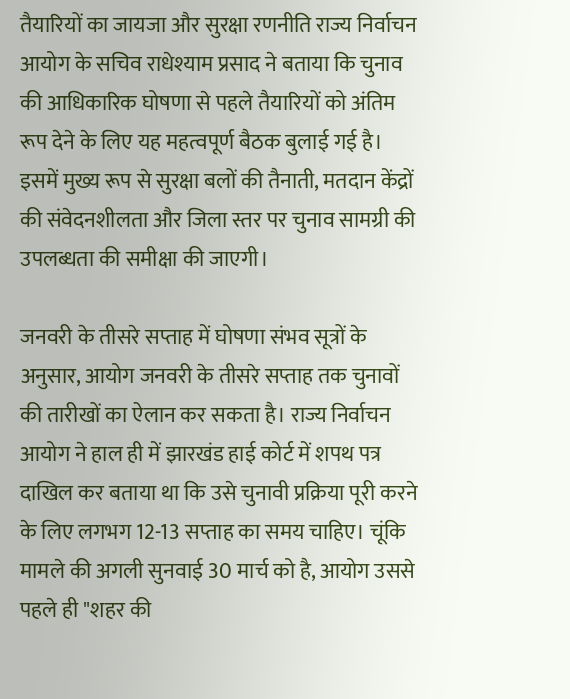तैयारियों का जायजा और सुरक्षा रणनीति राज्य निर्वाचन आयोग के सचिव राधेश्याम प्रसाद ने बताया कि चुनाव की आधिकारिक घोषणा से पहले तैयारियों को अंतिम रूप देने के लिए यह महत्वपूर्ण बैठक बुलाई गई है। इसमें मुख्य रूप से सुरक्षा बलों की तैनाती, मतदान केंद्रों की संवेदनशीलता और जिला स्तर पर चुनाव सामग्री की उपलब्धता की समीक्षा की जाएगी।

जनवरी के तीसरे सप्ताह में घोषणा संभव सूत्रों के अनुसार, आयोग जनवरी के तीसरे सप्ताह तक चुनावों की तारीखों का ऐलान कर सकता है। राज्य निर्वाचन आयोग ने हाल ही में झारखंड हाई कोर्ट में शपथ पत्र दाखिल कर बताया था कि उसे चुनावी प्रक्रिया पूरी करने के लिए लगभग 12-13 सप्ताह का समय चाहिए। चूंकि मामले की अगली सुनवाई 30 मार्च को है, आयोग उससे पहले ही "शहर की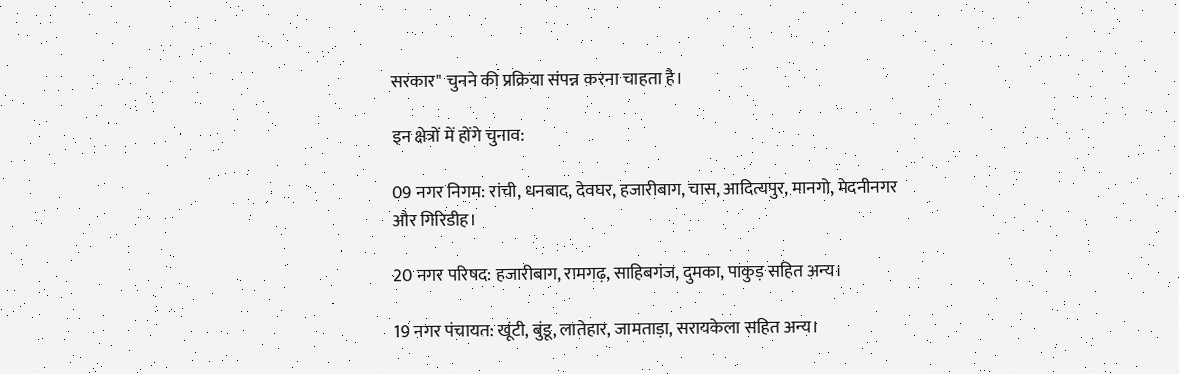सरकार" चुनने की प्रक्रिया संपन्न करना चाहता है।

इन क्षेत्रों में होंगे चुनाव:

09 नगर निगम: रांची, धनबाद, देवघर, हजारीबाग, चास, आदित्यपुर, मानगो, मेदनीनगर और गिरिडीह।

20 नगर परिषद: हजारीबाग, रामगढ़, साहिबगंज, दुमका, पाकुड़ सहित अन्य।

19 नगर पंचायत: खूंटी, बुंडू, लातेहार, जामताड़ा, सरायकेला सहित अन्य।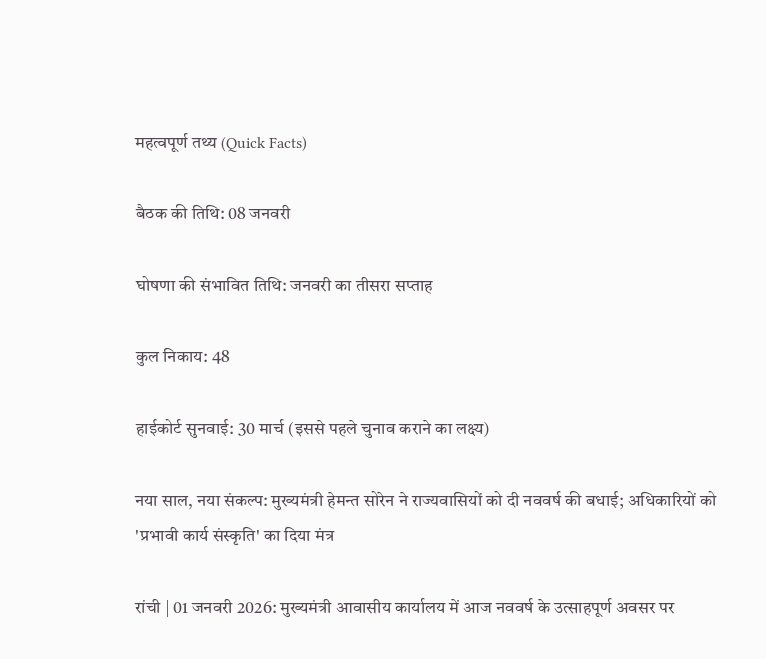महत्वपूर्ण तथ्य (Quick Facts)

बैठक की तिथि: 08 जनवरी

घोषणा की संभावित तिथि: जनवरी का तीसरा सप्ताह

कुल निकाय: 48

हाईकोर्ट सुनवाई: 30 मार्च (इससे पहले चुनाव कराने का लक्ष्य)

नया साल, नया संकल्प: मुख्यमंत्री हेमन्त सोरेन ने राज्यवासियों को दी नववर्ष की बधाई; अधिकारियों को 'प्रभावी कार्य संस्कृति' का दिया मंत्र

रांची | 01 जनवरी 2026: मुख्यमंत्री आवासीय कार्यालय में आज नववर्ष के उत्साहपूर्ण अवसर पर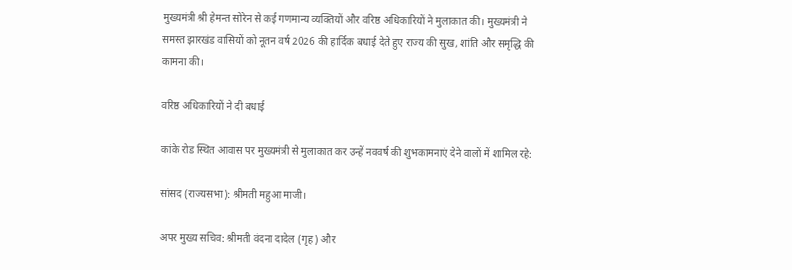मुख्यमंत्री श्री हेमन्त सोरेन से कई गणमान्य व्यक्तियों और वरिष्ठ अधिकारियों ने मुलाकात की। मुख्यमंत्री ने समस्त झारखंड वासियों को नूतन वर्ष 2026 की हार्दिक बधाई देते हुए राज्य की सुख, शांति और समृद्धि की कामना की।

वरिष्ठ अधिकारियों ने दी बधाई

कांके रोड स्थित आवास पर मुख्यमंत्री से मुलाकात कर उन्हें नववर्ष की शुभकामनाएं देने वालों में शामिल रहे:

सांसद (राज्यसभा): श्रीमती महुआ माजी।

अपर मुख्य सचिव: श्रीमती वंदना दादेल (गृह) और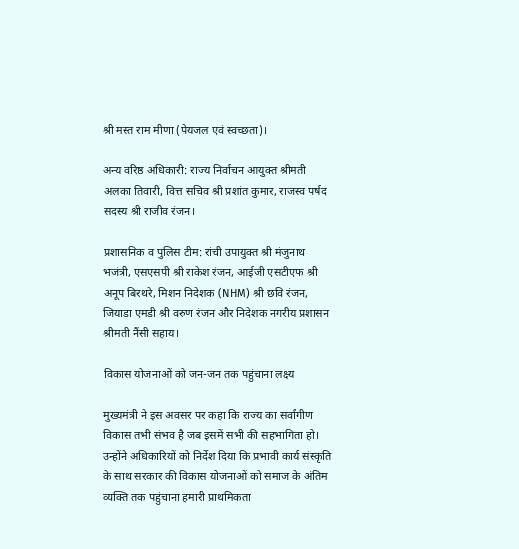श्री मस्त राम मीणा (पेयजल एवं स्वच्छता)।

अन्य वरिष्ठ अधिकारी: राज्य निर्वाचन आयुक्त श्रीमती अलका तिवारी, वित्त सचिव श्री प्रशांत कुमार, राजस्व पर्षद सदस्य श्री राजीव रंजन।

प्रशासनिक व पुलिस टीम: रांची उपायुक्त श्री मंजुनाथ भजंत्री, एसएसपी श्री राकेश रंजन, आईजी एसटीएफ श्री अनूप बिरथरे, मिशन निदेशक (NHM) श्री छवि रंजन, जियाडा एमडी श्री वरुण रंजन और निदेशक नगरीय प्रशासन श्रीमती नैंसी सहाय।

विकास योजनाओं को जन-जन तक पहुंचाना लक्ष्य

मुख्यमंत्री ने इस अवसर पर कहा कि राज्य का सर्वांगीण विकास तभी संभव है जब इसमें सभी की सहभागिता हो। उन्होंने अधिकारियों को निर्देश दिया कि प्रभावी कार्य संस्कृति के साथ सरकार की विकास योजनाओं को समाज के अंतिम व्यक्ति तक पहुंचाना हमारी प्राथमिकता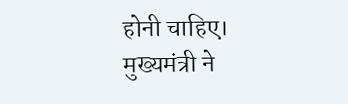होनी चाहिए। मुख्यमंत्री ने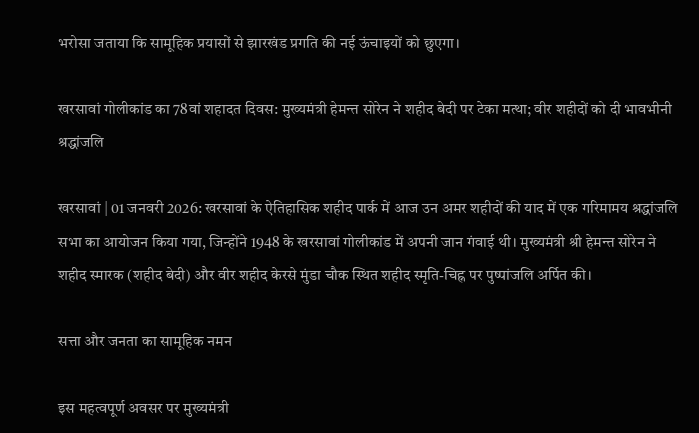भरोसा जताया कि सामूहिक प्रयासों से झारखंड प्रगति की नई ऊंचाइयों को छुएगा।

खरसावां गोलीकांड का 78वां शहादत दिवस: मुख्यमंत्री हेमन्त सोरेन ने शहीद बेदी पर टेका मत्था; वीर शहीदों को दी भावभीनी श्रद्धांजलि

खरसावां | 01 जनवरी 2026: खरसावां के ऐतिहासिक शहीद पार्क में आज उन अमर शहीदों की याद में एक गरिमामय श्रद्धांजलि सभा का आयोजन किया गया, जिन्होंने 1948 के खरसावां गोलीकांड में अपनी जान गंवाई थी। मुख्यमंत्री श्री हेमन्त सोरेन ने शहीद स्मारक (शहीद बेदी) और वीर शहीद केरसे मुंडा चौक स्थित शहीद स्मृति-चिह्न पर पुष्पांजलि अर्पित की।

सत्ता और जनता का सामूहिक नमन

इस महत्वपूर्ण अवसर पर मुख्यमंत्री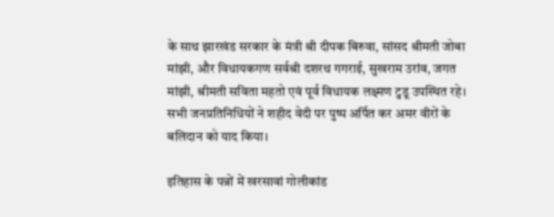के साथ झारखंड सरकार के मंत्री श्री दीपक बिरुवा, सांसद श्रीमती जोबा मांझी, और विधायकगण सर्वश्री दशरथ गगराई, सुखराम उरांव, जगत मांझी, श्रीमती सविता महतो एवं पूर्व विधायक लक्ष्मण टुडू उपस्थित रहे। सभी जनप्रतिनिधियों ने शहीद वेदी पर पुष्प अर्पित कर अमर वीरों के बलिदान को याद किया।

इतिहास के पन्नों में खरसावां गोलीकांड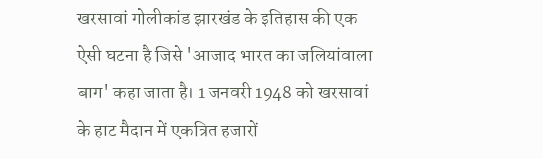खरसावां गोलीकांड झारखंड के इतिहास की एक ऐसी घटना है जिसे 'आजाद भारत का जलियांवाला बाग' कहा जाता है। 1 जनवरी 1948 को खरसावां के हाट मैदान में एकत्रित हजारों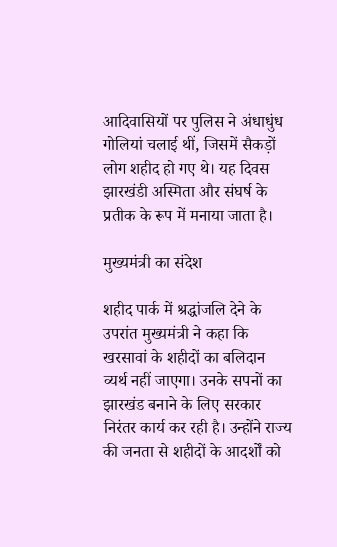आदिवासियों पर पुलिस ने अंधाधुंध गोलियां चलाई थीं, जिसमें सैकड़ों लोग शहीद हो गए थे। यह दिवस झारखंडी अस्मिता और संघर्ष के प्रतीक के रूप में मनाया जाता है।

मुख्यमंत्री का संदेश

शहीद पार्क में श्रद्धांजलि देने के उपरांत मुख्यमंत्री ने कहा कि खरसावां के शहीदों का बलिदान व्यर्थ नहीं जाएगा। उनके सपनों का झारखंड बनाने के लिए सरकार निरंतर कार्य कर रही है। उन्होंने राज्य की जनता से शहीदों के आदर्शों को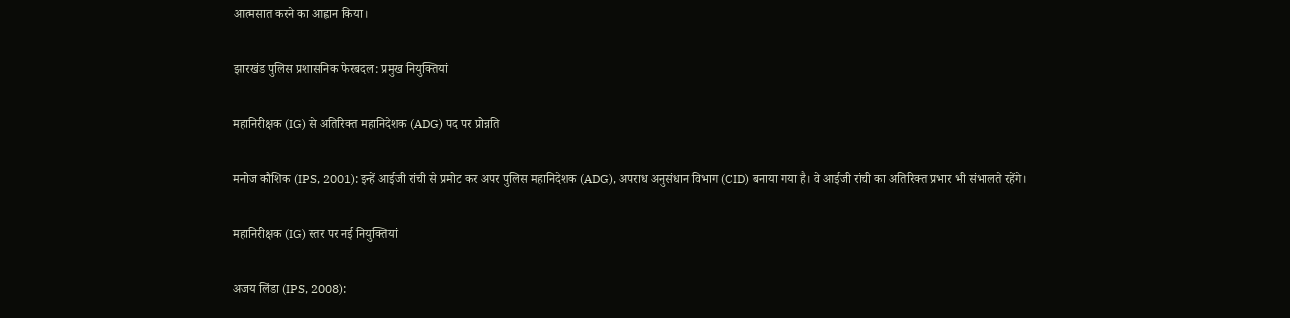आत्मसात करने का आह्वान किया।

झारखंड पुलिस प्रशासनिक फेरबदल: प्रमुख नियुक्तियां

महानिरीक्षक (IG) से अतिरिक्त महानिदेशक (ADG) पद पर प्रोन्नति

मनोज कौशिक (IPS, 2001): इन्हें आईजी रांची से प्रमोट कर अपर पुलिस महानिदेशक (ADG), अपराध अनुसंधान विभाग (CID) बनाया गया है। वे आईजी रांची का अतिरिक्त प्रभार भी संभालते रहेंगे।

महानिरीक्षक (IG) स्तर पर नई नियुक्तियां

अजय लिंडा (IPS, 2008):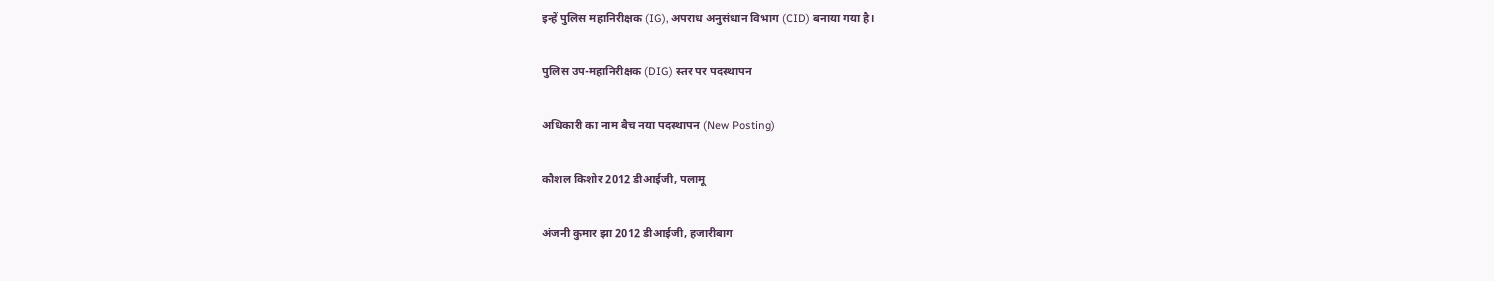इन्हें पुलिस महानिरीक्षक (IG), अपराध अनुसंधान विभाग (CID) बनाया गया है।

पुलिस उप-महानिरीक्षक (DIG) स्तर पर पदस्थापन

अधिकारी का नाम बैच नया पदस्थापन (New Posting)

कौशल किशोर 2012 डीआईजी, पलामू

अंजनी कुमार झा 2012 डीआईजी, हजारीबाग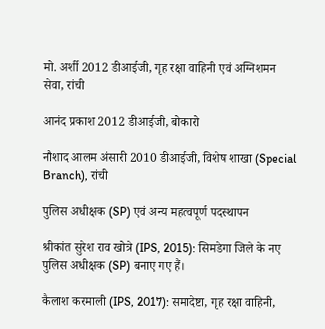मो. अर्शी 2012 डीआईजी, गृह रक्षा वाहिनी एवं अग्निशमन सेवा, रांची

आनंद प्रकाश 2012 डीआईजी, बोकारो

नौशाद आलम अंसारी 2010 डीआईजी, विशेष शाखा (Special Branch), रांची

पुलिस अधीक्षक (SP) एवं अन्य महत्वपूर्ण पदस्थापन

श्रीकांत सुरेश राव खोत्रे (IPS, 2015): सिमडेगा जिले के नए पुलिस अधीक्षक (SP) बनाए गए हैं।

कैलाश करमाली (IPS, 2017): समादेष्टा, गृह रक्षा वाहिनी,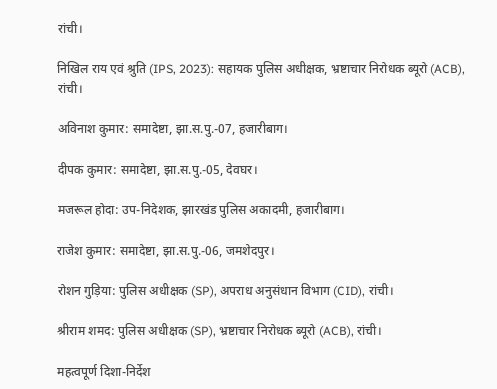रांची।

निखिल राय एवं श्रुति (IPS, 2023): सहायक पुलिस अधीक्षक, भ्रष्टाचार निरोधक ब्यूरो (ACB), रांची।

अविनाश कुमार: समादेष्टा, झा.स.पु.-07, हजारीबाग।

दीपक कुमार: समादेष्टा, झा.स.पु.-05, देवघर।

मजरूल होदा: उप-निदेशक, झारखंड पुलिस अकादमी, हजारीबाग।

राजेश कुमार: समादेष्टा, झा.स.पु.-06, जमशेदपुर।

रोशन गुड़िया: पुलिस अधीक्षक (SP), अपराध अनुसंधान विभाग (CID), रांची।

श्रीराम शमद: पुलिस अधीक्षक (SP), भ्रष्टाचार निरोधक ब्यूरो (ACB), रांची।

महत्वपूर्ण दिशा-निर्देश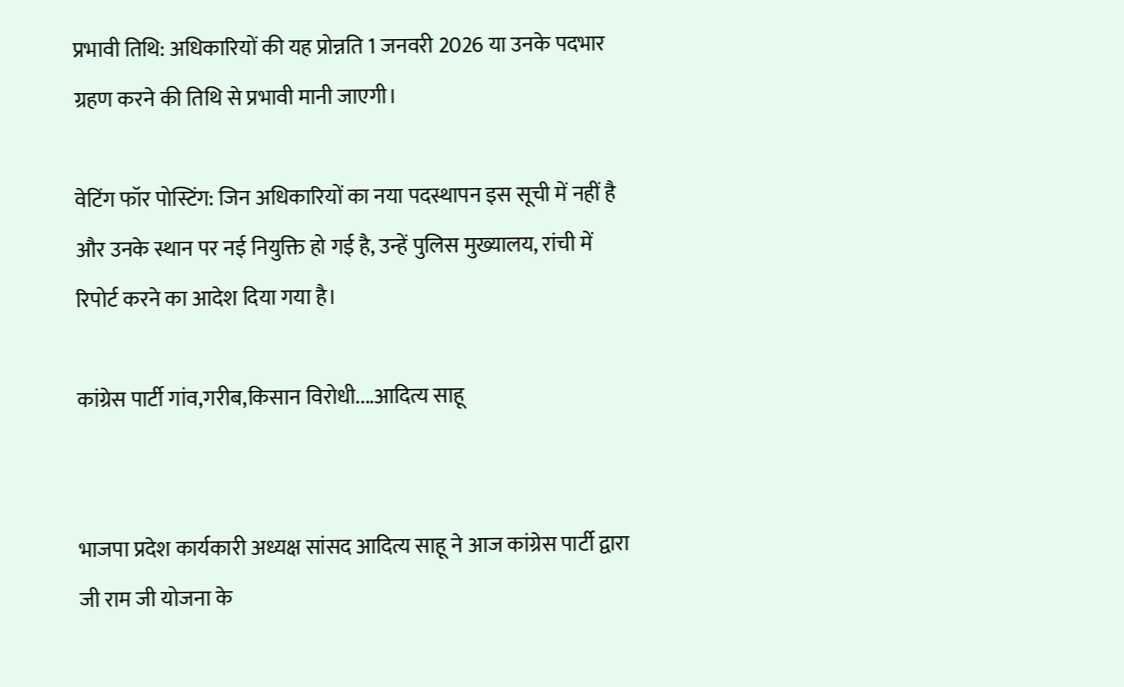प्रभावी तिथि: अधिकारियों की यह प्रोन्नति 1 जनवरी 2026 या उनके पदभार ग्रहण करने की तिथि से प्रभावी मानी जाएगी।

वेटिंग फॉर पोस्टिंग: जिन अधिकारियों का नया पदस्थापन इस सूची में नहीं है और उनके स्थान पर नई नियुक्ति हो गई है, उन्हें पुलिस मुख्यालय, रांची में रिपोर्ट करने का आदेश दिया गया है।

कांग्रेस पार्टी गांव,गरीब,किसान विरोधी....आदित्य साहू


भाजपा प्रदेश कार्यकारी अध्यक्ष सांसद आदित्य साहू ने आज कांग्रेस पार्टी द्वारा जी राम जी योजना के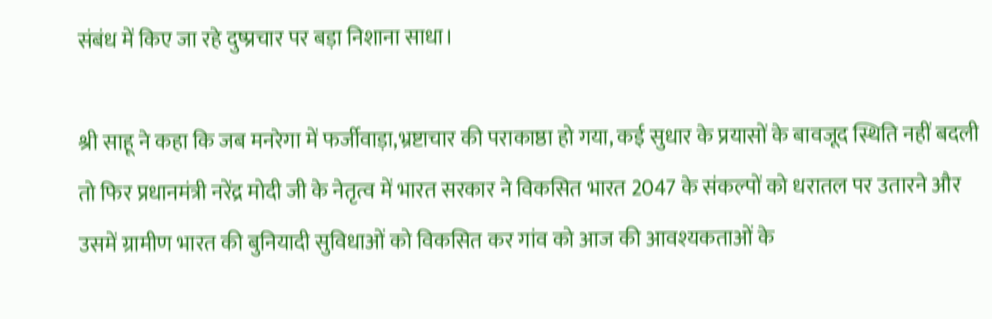संबंध में किए जा रहे दुष्प्रचार पर बड़ा निशाना साधा।

श्री साहू ने कहा कि जब मनरेगा में फर्जीवाड़ा,भ्रष्टाचार की पराकाष्ठा हो गया, कई सुधार के प्रयासों के बावजूद स्थिति नहीं बदली तो फिर प्रधानमंत्री नरेंद्र मोदी जी के नेतृत्व में भारत सरकार ने विकसित भारत 2047 के संकल्पों को धरातल पर उतारने और उसमें ग्रामीण भारत की बुनियादी सुविधाओं को विकसित कर गांव को आज की आवश्यकताओं के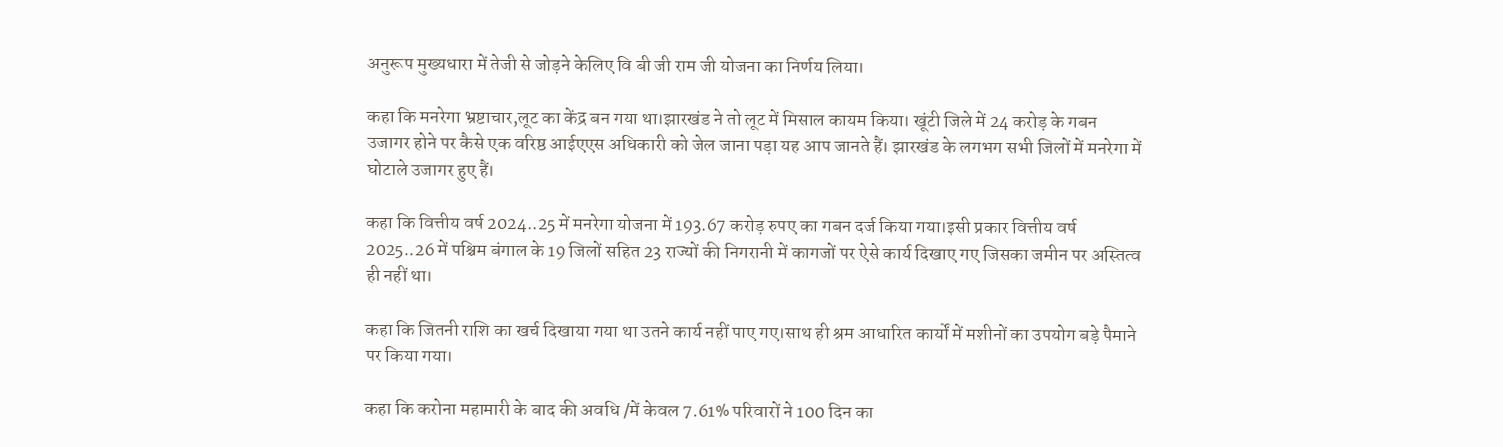अनुरूप मुख्यधारा में तेजी से जोड़ने केलिए वि बी जी राम जी योजना का निर्णय लिया।

कहा कि मनरेगा भ्रष्टाचार,लूट का केंद्र बन गया था।झारखंड ने तो लूट में मिसाल कायम किया। खूंटी जिले में 24 करोड़ के गबन उजागर होने पर कैसे एक वरिष्ठ आईएएस अधिकारी को जेल जाना पड़ा यह आप जानते हैं। झारखंड के लगभग सभी जिलों में मनरेगा में घोटाले उजागर हुए हैं।

कहा कि वित्तीय वर्ष 2024..25 में मनरेगा योजना में 193.67 करोड़ रुपए का गबन दर्ज किया गया।इसी प्रकार वित्तीय वर्ष 2025..26 में पश्चिम बंगाल के 19 जिलों सहित 23 राज्यों की निगरानी में कागजों पर ऐसे कार्य दिखाए गए जिसका जमीन पर अस्तित्व ही नहीं था।

कहा कि जितनी राशि का खर्च दिखाया गया था उतने कार्य नहीं पाए गए।साथ ही श्रम आधारित कार्यों में मशीनों का उपयोग बड़े पैमाने पर किया गया।

कहा कि करोना महामारी के बाद की अवधि /में केवल 7.61% परिवारों ने 100 दिन का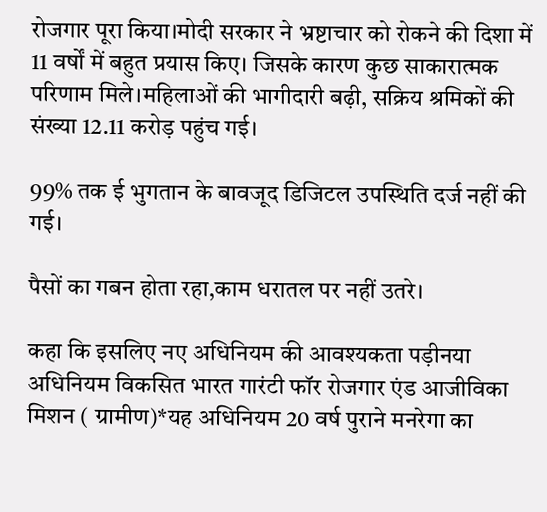रोजगार पूरा किया।मोदी सरकार ने भ्रष्टाचार को रोकने की दिशा में 11 वर्षों में बहुत प्रयास किए। जिसके कारण कुछ साकारात्मक परिणाम मिले।महिलाओं की भागीदारी बढ़ी, सक्रिय श्रमिकों की संख्या 12.11 करोड़ पहुंच गई।

99% तक ई भुगतान के बावजूद डिजिटल उपस्थिति दर्ज नहीं की गई।

पैसों का गबन होता रहा,काम धरातल पर नहीं उतरे।

कहा कि इसलिए नए अधिनियम की आवश्यकता पड़ीनया अधिनियम विकसित भारत गारंटी फॉर रोजगार एंड आजीविका मिशन ( ग्रामीण)*यह अधिनियम 20 वर्ष पुराने मनरेगा का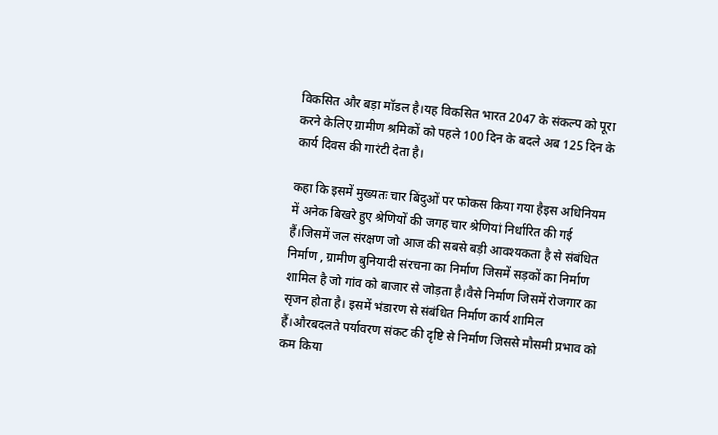विकसित और बड़ा मॉडल है।यह विकसित भारत 2047 के संकल्प को पूरा करने केलिए ग्रामीण श्रमिकों को पहले 100 दिन के बदले अब 125 दिन के कार्य दिवस की गारंटी देता है।

कहा कि इसमें मुख्यतः चार बिंदुओं पर फोकस किया गया हैइस अधिनियम में अनेक बिखरे हुए श्रेणियों की जगह चार श्रेणियां निर्धारित की गई हैं।जिसमें जल संरक्षण जो आज की सबसे बड़ी आवश्यकता है से संबंधित निर्माण , ग्रामीण बुनियादी संरचना का निर्माण जिसमें सड़कों का निर्माण शामिल है जो गांव को बाजार से जोड़ता है।वैसे निर्माण जिसमें रोजगार का सृजन होता है। इसमें भंडारण से संबंधित निर्माण कार्य शामिल हैं।औरबदलते पर्यावरण संकट की दृष्टि से निर्माण जिससे मौसमी प्रभाव को कम किया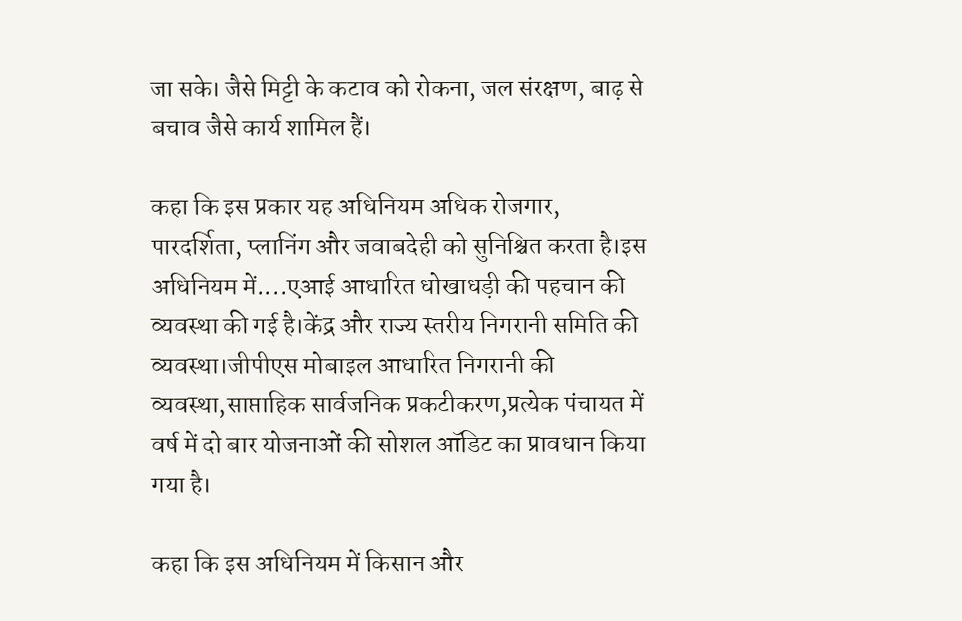जा सके। जैसे मिट्टी के कटाव को रोकना, जल संरक्षण, बाढ़ से बचाव जैसे कार्य शामिल हैं।

कहा कि इस प्रकार यह अधिनियम अधिक रोजगार, पारदर्शिता, प्लानिंग और जवाबदेही को सुनिश्चित करता है।इस अधिनियम में....एआई आधारित धोखाधड़ी की पहचान की व्यवस्था की गई है।केंद्र और राज्य स्तरीय निगरानी समिति की व्यवस्था।जीपीएस मोबाइल आधारित निगरानी की व्यवस्था,साप्ताहिक सार्वजनिक प्रकटीकरण,प्रत्येक पंचायत में वर्ष में दो बार योजनाओं की सोशल ऑडिट का प्रावधान किया गया है।

कहा कि इस अधिनियम में किसान और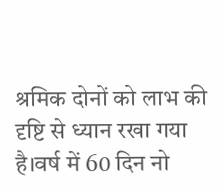श्रमिक दोनों को लाभ की दृष्टि से ध्यान रखा गया है।वर्ष में 60 दिन नो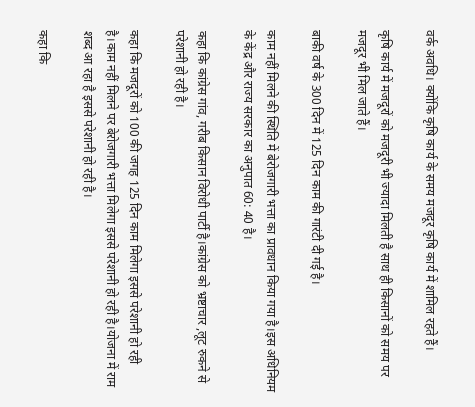वर्क अवधि। क्योंकि कृषि कार्य के समय मजदूर कृषि कार्य में शामिल रहते हैं।

कृषि कार्य में मजदूरों को मजदूरी भी ज्यादा मिलती है साथ ही किसानों को समय पर मजदूर भी मिल जाते हैं।

बाकी वर्ष के 300 दिन में 125 दिन काम की गारंटी दी गई है।

काम नहीं मिलने की स्थिति में बेरोजगारी भत्ता का प्रावधान किया गया है।इस अधिनियम के केंद्र और राज्य सरकार का अनुपात 60: 40 है।

कहा कि कांग्रेस गांव, गरीब किसान विरोधी पार्टी है।कांग्रेस को भ्रष्टाचार ,लूट रुकने से परेशानी हो रही है।

कहा कि मजदूरों को 100 की जगह 125 दिन काम मिलेगा इससे परेशानी हो रही है।काम नहीं मिलने पर बेरोजगारी भत्ता मिलेगा इससे परेशानी हो रही है।योजना में राम शब्द आ रहा है इससे परेशानी हो रही है।

कहा कि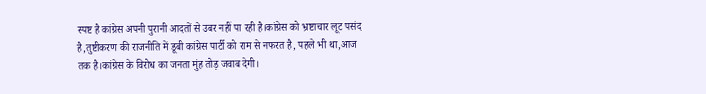स्पष्ट है कांग्रेस अपनी पुरानी आदतों से उबर नहीं पा रही है।कांग्रेस को भ्रष्टाचार लूट पसंद है,तुष्टीकरण की राजनीति में डूबी कांग्रेस पार्टी को राम से नफरत है, पहले भी था,आज तक है।कांग्रेस के विरोध का जनता मुंह तोड़ जवाब देगी।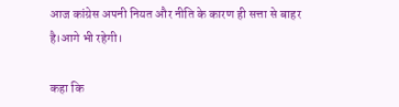आज कांग्रेस अपनी नियत और नीति के कारण ही सत्ता से बाहर है।आगे भी रहेगी।

कहा कि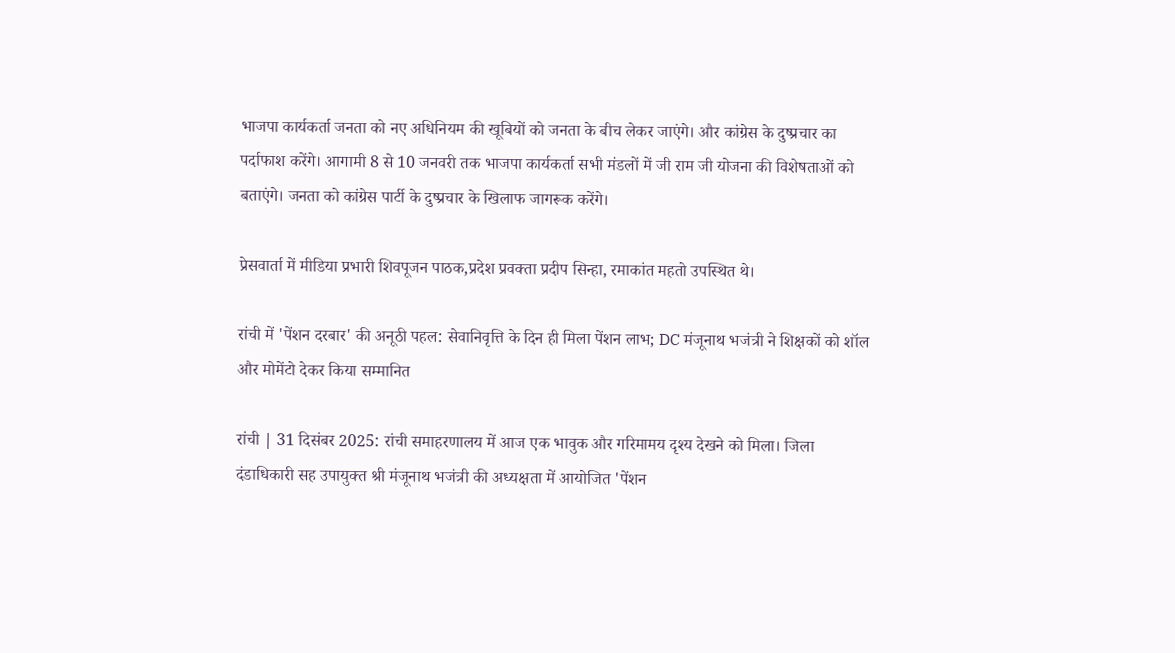भाजपा कार्यकर्ता जनता को नए अधिनियम की खूबियों को जनता के बीच लेकर जाएंगे। और कांग्रेस के दुष्प्रचार का पर्दाफाश करेंगे। आगामी 8 से 10 जनवरी तक भाजपा कार्यकर्ता सभी मंडलों में जी राम जी योजना की विशेषताओं को बताएंगे। जनता को कांग्रेस पार्टी के दुष्प्रचार के खिलाफ जागरूक करेंगे।

प्रेसवार्ता में मीडिया प्रभारी शिवपूजन पाठक,प्रदेश प्रवक्ता प्रदीप सिन्हा, रमाकांत महतो उपस्थित थे।

रांची में 'पेंशन दरबार' की अनूठी पहल: सेवानिवृत्ति के दिन ही मिला पेंशन लाभ; DC मंजूनाथ भजंत्री ने शिक्षकों को शॉल और मोमेंटो देकर किया सम्मानित

रांची | 31 दिसंबर 2025: रांची समाहरणालय में आज एक भावुक और गरिमामय दृश्य देखने को मिला। जिला दंडाधिकारी सह उपायुक्त श्री मंजूनाथ भजंत्री की अध्यक्षता में आयोजित 'पेंशन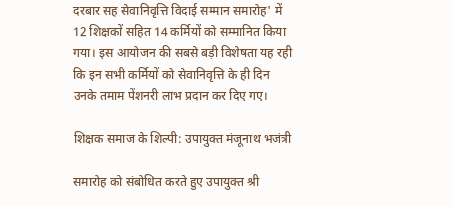दरबार सह सेवानिवृत्ति विदाई सम्मान समारोह' में 12 शिक्षकों सहित 14 कर्मियों को सम्मानित किया गया। इस आयोजन की सबसे बड़ी विशेषता यह रही कि इन सभी कर्मियों को सेवानिवृत्ति के ही दिन उनके तमाम पेंशनरी लाभ प्रदान कर दिए गए।

शिक्षक समाज के शिल्पी: उपायुक्त मंजूनाथ भजंत्री

समारोह को संबोधित करते हुए उपायुक्त श्री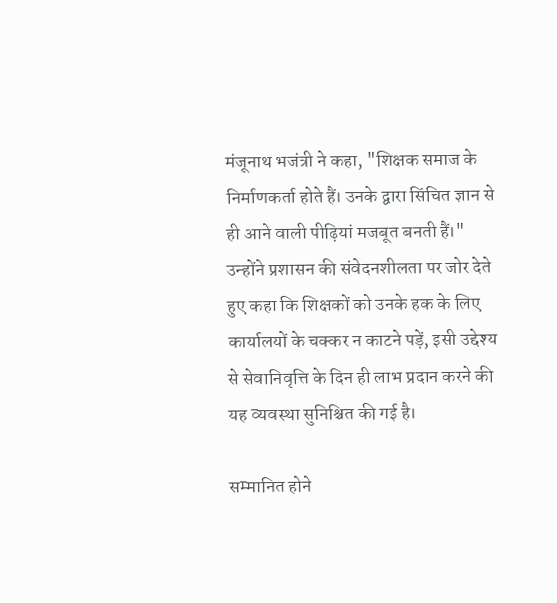मंजूनाथ भजंत्री ने कहा, "शिक्षक समाज के निर्माणकर्ता होते हैं। उनके द्वारा सिंचित ज्ञान से ही आने वाली पीढ़ियां मजबूत बनती हैं।" उन्होंने प्रशासन की संवेदनशीलता पर जोर देते हुए कहा कि शिक्षकों को उनके हक के लिए कार्यालयों के चक्कर न काटने पड़ें, इसी उद्देश्य से सेवानिवृत्ति के दिन ही लाभ प्रदान करने की यह व्यवस्था सुनिश्चित की गई है।

सम्मानित होने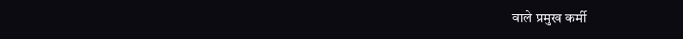वाले प्रमुख कर्मी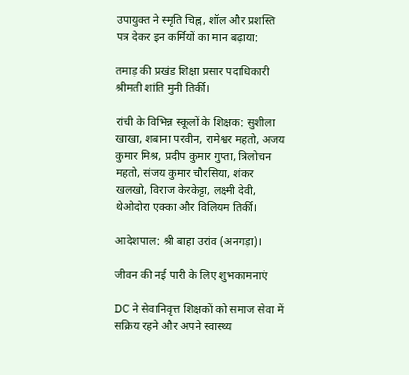उपायुक्त ने स्मृति चिह्न, शॉल और प्रशस्ति पत्र देकर इन कर्मियों का मान बढ़ाया:

तमाड़ की प्रखंड शिक्षा प्रसार पदाधिकारी श्रीमती शांति मुनी तिर्की।

रांची के विभिन्न स्कूलों के शिक्षक: सुशीला खाखा, शबाना परवीन, रामेश्वर महतो, अजय कुमार मिश्र, प्रदीप कुमार गुप्ता, त्रिलोचन महतो, संजय कुमार चौरसिया, शंकर खलखो, विराज केरकेट्टा, लक्ष्मी देवी, थेओदोरा एक्का और विलियम तिर्की।

आदेशपाल: श्री बाहा उरांव (अनगड़ा)।

जीवन की नई पारी के लिए शुभकामनाएं

DC ने सेवानिवृत्त शिक्षकों को समाज सेवा में सक्रिय रहने और अपने स्वास्थ्य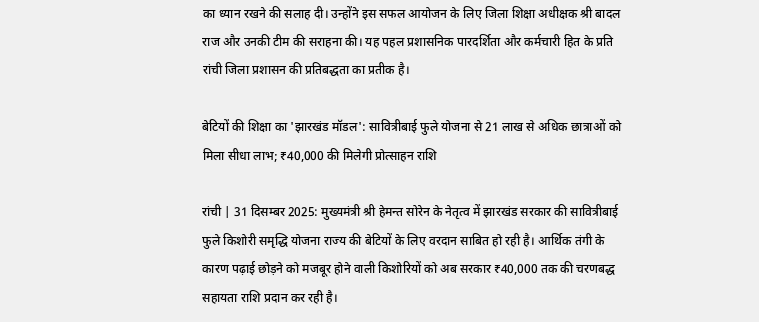का ध्यान रखने की सलाह दी। उन्होंने इस सफल आयोजन के लिए जिला शिक्षा अधीक्षक श्री बादल राज और उनकी टीम की सराहना की। यह पहल प्रशासनिक पारदर्शिता और कर्मचारी हित के प्रति रांची जिला प्रशासन की प्रतिबद्धता का प्रतीक है।

बेटियों की शिक्षा का 'झारखंड मॉडल': सावित्रीबाई फुले योजना से 21 लाख से अधिक छात्राओं को मिला सीधा लाभ; ₹40,000 की मिलेगी प्रोत्साहन राशि

रांची | 31 दिसम्बर 2025: मुख्यमंत्री श्री हेमन्त सोरेन के नेतृत्व में झारखंड सरकार की सावित्रीबाई फुले किशोरी समृद्धि योजना राज्य की बेटियों के लिए वरदान साबित हो रही है। आर्थिक तंगी के कारण पढ़ाई छोड़ने को मजबूर होने वाली किशोरियों को अब सरकार ₹40,000 तक की चरणबद्ध सहायता राशि प्रदान कर रही है।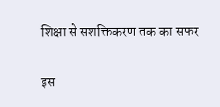शिक्षा से सशक्तिकरण तक का सफर

इस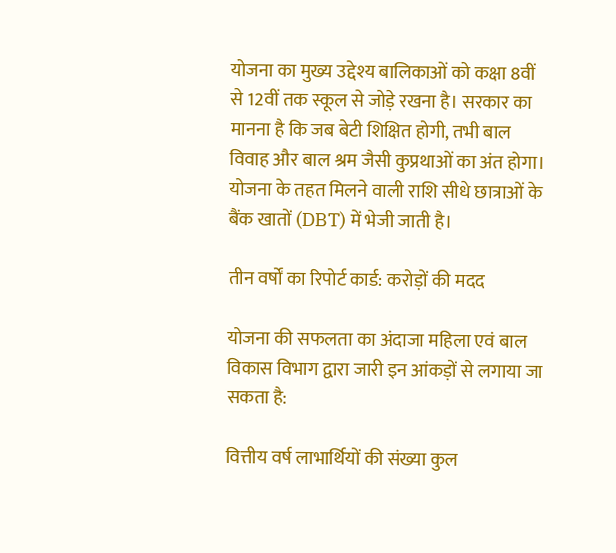योजना का मुख्य उद्देश्य बालिकाओं को कक्षा 8वीं से 12वीं तक स्कूल से जोड़े रखना है। सरकार का मानना है कि जब बेटी शिक्षित होगी, तभी बाल विवाह और बाल श्रम जैसी कुप्रथाओं का अंत होगा। योजना के तहत मिलने वाली राशि सीधे छात्राओं के बैंक खातों (DBT) में भेजी जाती है।

तीन वर्षों का रिपोर्ट कार्ड: करोड़ों की मदद

योजना की सफलता का अंदाजा महिला एवं बाल विकास विभाग द्वारा जारी इन आंकड़ों से लगाया जा सकता है:

वित्तीय वर्ष लाभार्थियों की संख्या कुल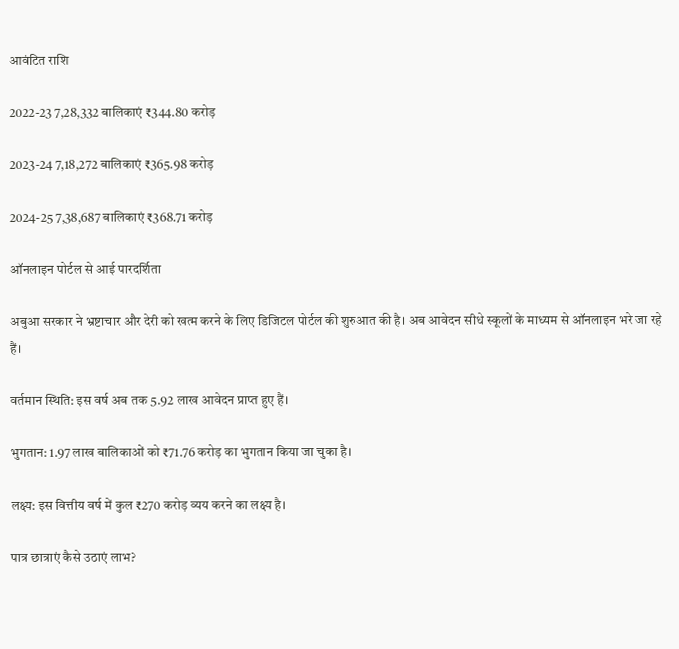आवंटित राशि

2022-23 7,28,332 बालिकाएं ₹344.80 करोड़

2023-24 7,18,272 बालिकाएं ₹365.98 करोड़

2024-25 7,38,687 बालिकाएं ₹368.71 करोड़

ऑनलाइन पोर्टल से आई पारदर्शिता

अबुआ सरकार ने भ्रष्टाचार और देरी को खत्म करने के लिए डिजिटल पोर्टल की शुरुआत की है। अब आवेदन सीधे स्कूलों के माध्यम से ऑनलाइन भरे जा रहे हैं।

वर्तमान स्थिति: इस वर्ष अब तक 5.92 लाख आवेदन प्राप्त हुए हैं।

भुगतान: 1.97 लाख बालिकाओं को ₹71.76 करोड़ का भुगतान किया जा चुका है।

लक्ष्य: इस वित्तीय वर्ष में कुल ₹270 करोड़ व्यय करने का लक्ष्य है।

पात्र छात्राएं कैसे उठाएं लाभ?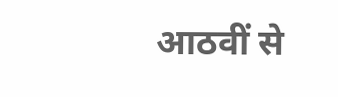आठवीं से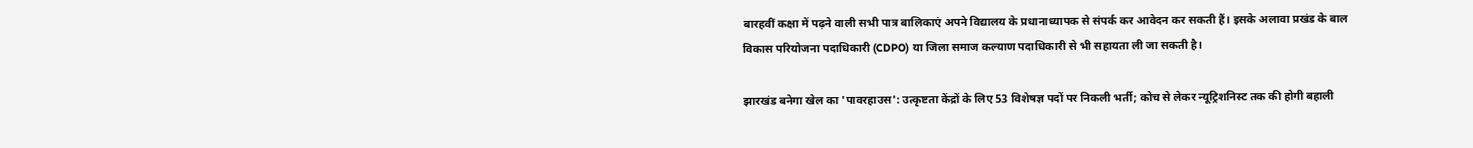बारहवीं कक्षा में पढ़ने वाली सभी पात्र बालिकाएं अपने विद्यालय के प्रधानाध्यापक से संपर्क कर आवेदन कर सकती हैं। इसके अलावा प्रखंड के बाल विकास परियोजना पदाधिकारी (CDPO) या जिला समाज कल्याण पदाधिकारी से भी सहायता ली जा सकती है।

झारखंड बनेगा खेल का 'पावरहाउस': उत्कृष्टता केंद्रों के लिए 53 विशेषज्ञ पदों पर निकली भर्ती; कोच से लेकर न्यूट्रिशनिस्ट तक की होगी बहाली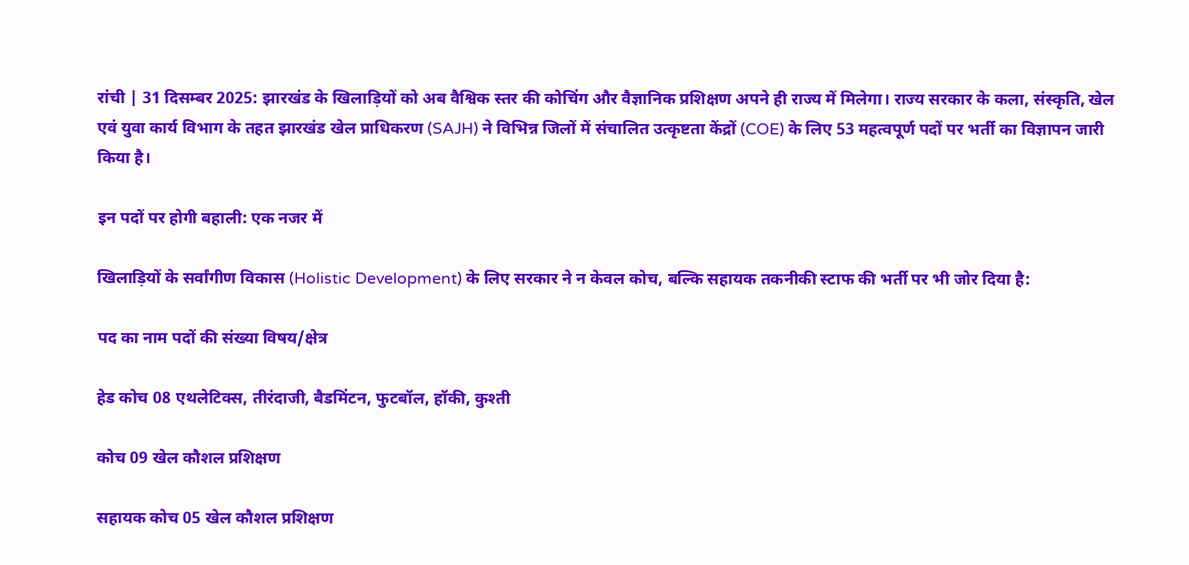रांची | 31 दिसम्बर 2025: झारखंड के खिलाड़ियों को अब वैश्विक स्तर की कोचिंग और वैज्ञानिक प्रशिक्षण अपने ही राज्य में मिलेगा। राज्य सरकार के कला, संस्कृति, खेल एवं युवा कार्य विभाग के तहत झारखंड खेल प्राधिकरण (SAJH) ने विभिन्न जिलों में संचालित उत्कृष्टता केंद्रों (COE) के लिए 53 महत्वपूर्ण पदों पर भर्ती का विज्ञापन जारी किया है।

इन पदों पर होगी बहाली: एक नजर में

खिलाड़ियों के सर्वांगीण विकास (Holistic Development) के लिए सरकार ने न केवल कोच, बल्कि सहायक तकनीकी स्टाफ की भर्ती पर भी जोर दिया है:

पद का नाम पदों की संख्या विषय/क्षेत्र

हेड कोच 08 एथलेटिक्स, तीरंदाजी, बैडमिंटन, फुटबॉल, हॉकी, कुश्ती

कोच 09 खेल कौशल प्रशिक्षण

सहायक कोच 05 खेल कौशल प्रशिक्षण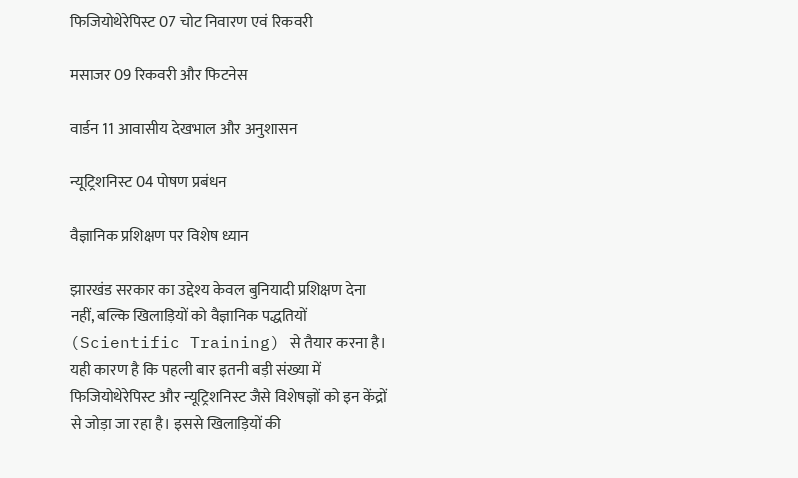फिजियोथेरेपिस्ट 07 चोट निवारण एवं रिकवरी

मसाजर 09 रिकवरी और फिटनेस

वार्डन 11 आवासीय देखभाल और अनुशासन

न्यूट्रिशनिस्ट 04 पोषण प्रबंधन

वैज्ञानिक प्रशिक्षण पर विशेष ध्यान

झारखंड सरकार का उद्देश्य केवल बुनियादी प्रशिक्षण देना नहीं, बल्कि खिलाड़ियों को वैज्ञानिक पद्धतियों (Scientific Training) से तैयार करना है। यही कारण है कि पहली बार इतनी बड़ी संख्या में फिजियोथेरेपिस्ट और न्यूट्रिशनिस्ट जैसे विशेषज्ञों को इन केंद्रों से जोड़ा जा रहा है। इससे खिलाड़ियों की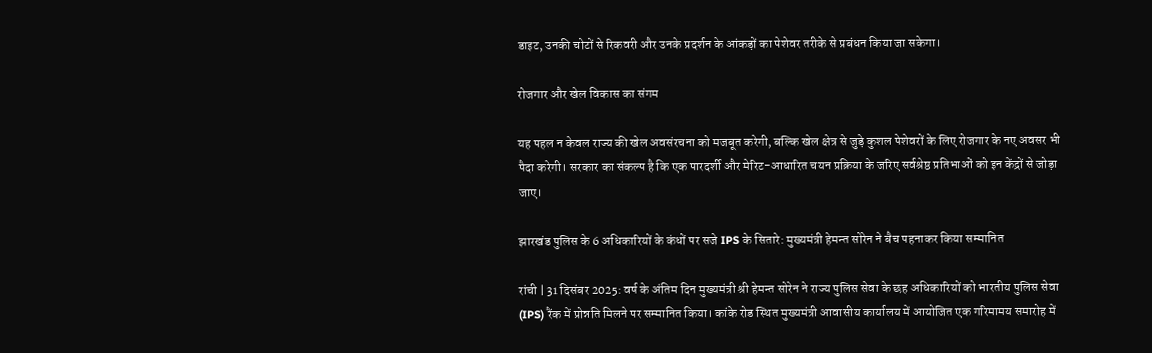डाइट, उनकी चोटों से रिकवरी और उनके प्रदर्शन के आंकड़ों का पेशेवर तरीके से प्रबंधन किया जा सकेगा।

रोजगार और खेल विकास का संगम

यह पहल न केवल राज्य की खेल अवसंरचना को मजबूत करेगी, बल्कि खेल क्षेत्र से जुड़े कुशल पेशेवरों के लिए रोजगार के नए अवसर भी पैदा करेगी। सरकार का संकल्प है कि एक पारदर्शी और मेरिट-आधारित चयन प्रक्रिया के जरिए सर्वश्रेष्ठ प्रतिभाओं को इन केंद्रों से जोड़ा जाए।

झारखंड पुलिस के 6 अधिकारियों के कंधों पर सजे IPS के सितारे: मुख्यमंत्री हेमन्त सोरेन ने बैच पहनाकर किया सम्मानित

रांची | 31 दिसंबर 2025: वर्ष के अंतिम दिन मुख्यमंत्री श्री हेमन्त सोरेन ने राज्य पुलिस सेवा के छह अधिकारियों को भारतीय पुलिस सेवा (IPS) रैंक में प्रोन्नति मिलने पर सम्मानित किया। कांके रोड स्थित मुख्यमंत्री आवासीय कार्यालय में आयोजित एक गरिमामय समारोह में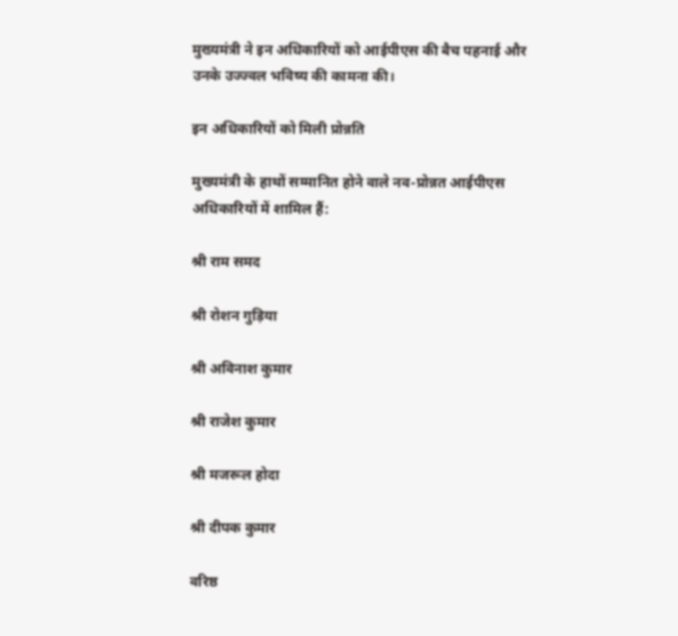मुख्यमंत्री ने इन अधिकारियों को आईपीएस की बैच पहनाई और उनके उज्ज्वल भविष्य की कामना की।

इन अधिकारियों को मिली प्रोन्नति

मुख्यमंत्री के हाथों सम्मानित होने वाले नव-प्रोन्नत आईपीएस अधिकारियों में शामिल हैं:

श्री राम समद

श्री रोशन गुड़िया

श्री अविनाश कुमार

श्री राजेश कुमार

श्री मजरूल होदा

श्री दीपक कुमार

वरिष्ठ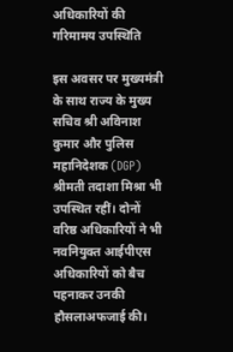अधिकारियों की गरिमामय उपस्थिति

इस अवसर पर मुख्यमंत्री के साथ राज्य के मुख्य सचिव श्री अविनाश कुमार और पुलिस महानिदेशक (DGP) श्रीमती तदाशा मिश्रा भी उपस्थित रहीं। दोनों वरिष्ठ अधिकारियों ने भी नवनियुक्त आईपीएस अधिकारियों को बैच पहनाकर उनकी हौसलाअफजाई की।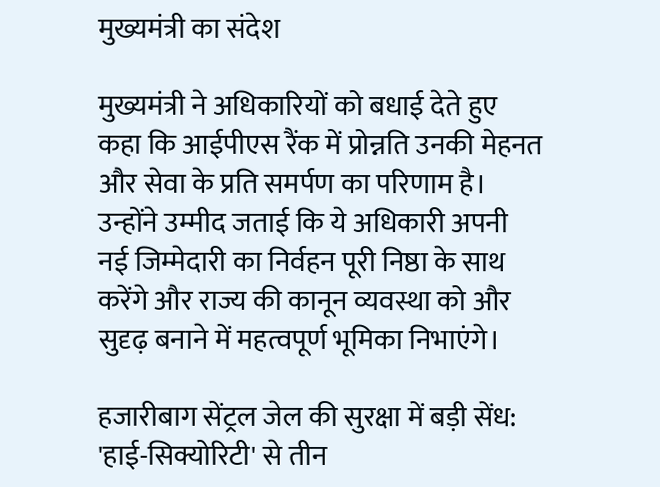मुख्यमंत्री का संदेश

मुख्यमंत्री ने अधिकारियों को बधाई देते हुए कहा कि आईपीएस रैंक में प्रोन्नति उनकी मेहनत और सेवा के प्रति समर्पण का परिणाम है। उन्होंने उम्मीद जताई कि ये अधिकारी अपनी नई जिम्मेदारी का निर्वहन पूरी निष्ठा के साथ करेंगे और राज्य की कानून व्यवस्था को और सुदृढ़ बनाने में महत्वपूर्ण भूमिका निभाएंगे।

हजारीबाग सेंट्रल जेल की सुरक्षा में बड़ी सेंध: 'हाई-सिक्योरिटी' से तीन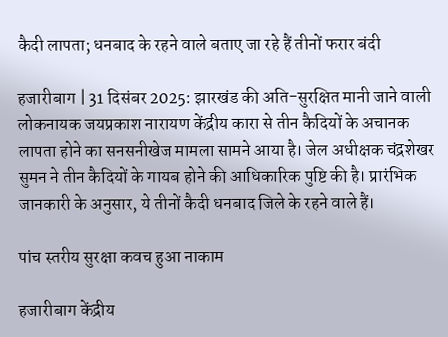कैदी लापता; धनबाद के रहने वाले बताए जा रहे हैं तीनों फरार बंदी

हजारीबाग | 31 दिसंबर 2025: झारखंड की अति-सुरक्षित मानी जाने वाली लोकनायक जयप्रकाश नारायण केंद्रीय कारा से तीन कैदियों के अचानक लापता होने का सनसनीखेज मामला सामने आया है। जेल अधीक्षक चंद्रशेखर सुमन ने तीन कैदियों के गायब होने की आधिकारिक पुष्टि की है। प्रारंभिक जानकारी के अनुसार, ये तीनों कैदी धनबाद जिले के रहने वाले हैं।

पांच स्तरीय सुरक्षा कवच हुआ नाकाम

हजारीबाग केंद्रीय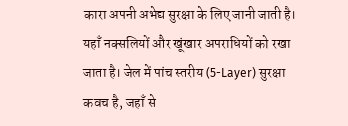कारा अपनी अभेद्य सुरक्षा के लिए जानी जाती है। यहाँ नक्सलियों और खूंखार अपराधियों को रखा जाता है। जेल में पांच स्तरीय (5-Layer) सुरक्षा कवच है, जहाँ से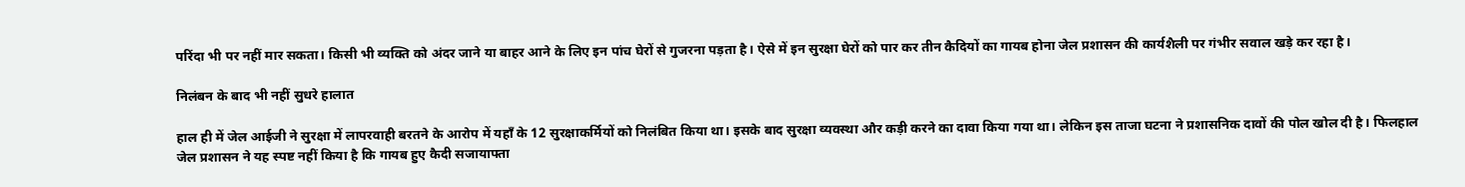परिंदा भी पर नहीं मार सकता। किसी भी व्यक्ति को अंदर जाने या बाहर आने के लिए इन पांच घेरों से गुजरना पड़ता है। ऐसे में इन सुरक्षा घेरों को पार कर तीन कैदियों का गायब होना जेल प्रशासन की कार्यशैली पर गंभीर सवाल खड़े कर रहा है।

निलंबन के बाद भी नहीं सुधरे हालात

हाल ही में जेल आईजी ने सुरक्षा में लापरवाही बरतने के आरोप में यहाँ के 12 सुरक्षाकर्मियों को निलंबित किया था। इसके बाद सुरक्षा व्यवस्था और कड़ी करने का दावा किया गया था। लेकिन इस ताजा घटना ने प्रशासनिक दावों की पोल खोल दी है। फिलहाल जेल प्रशासन ने यह स्पष्ट नहीं किया है कि गायब हुए कैदी सजायाफ्ता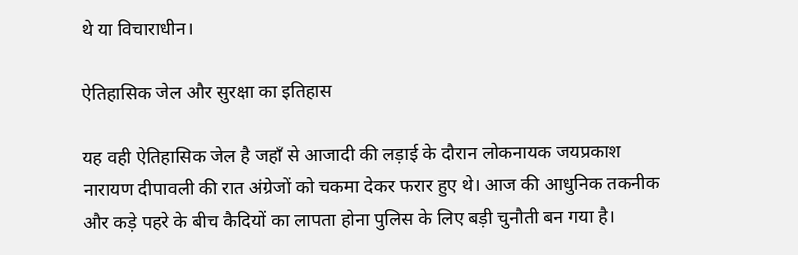थे या विचाराधीन।

ऐतिहासिक जेल और सुरक्षा का इतिहास

यह वही ऐतिहासिक जेल है जहाँ से आजादी की लड़ाई के दौरान लोकनायक जयप्रकाश नारायण दीपावली की रात अंग्रेजों को चकमा देकर फरार हुए थे। आज की आधुनिक तकनीक और कड़े पहरे के बीच कैदियों का लापता होना पुलिस के लिए बड़ी चुनौती बन गया है।